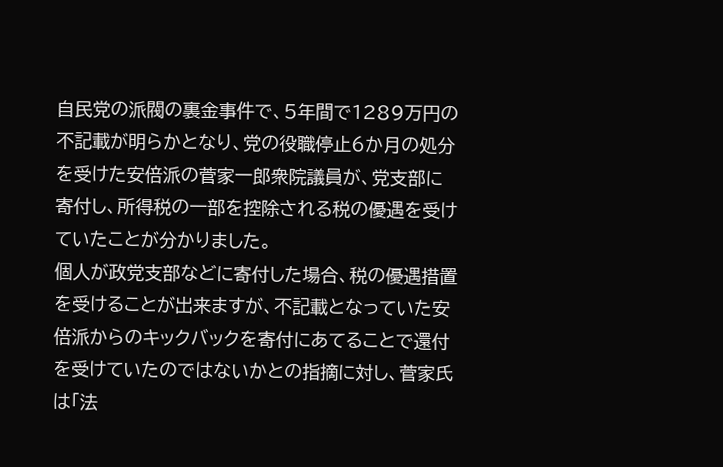自民党の派閥の裏金事件で、5年間で1289万円の不記載が明らかとなり、党の役職停止6か月の処分を受けた安倍派の菅家一郎衆院議員が、党支部に寄付し、所得税の一部を控除される税の優遇を受けていたことが分かりました。
個人が政党支部などに寄付した場合、税の優遇措置を受けることが出来ますが、不記載となっていた安倍派からのキックバックを寄付にあてることで還付を受けていたのではないかとの指摘に対し、菅家氏は「法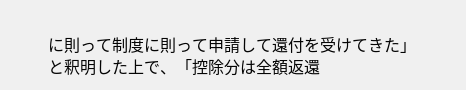に則って制度に則って申請して還付を受けてきた」と釈明した上で、「控除分は全額返還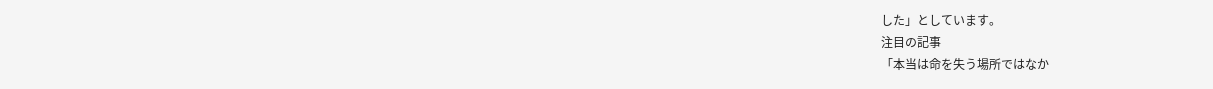した」としています。
注目の記事
「本当は命を失う場所ではなか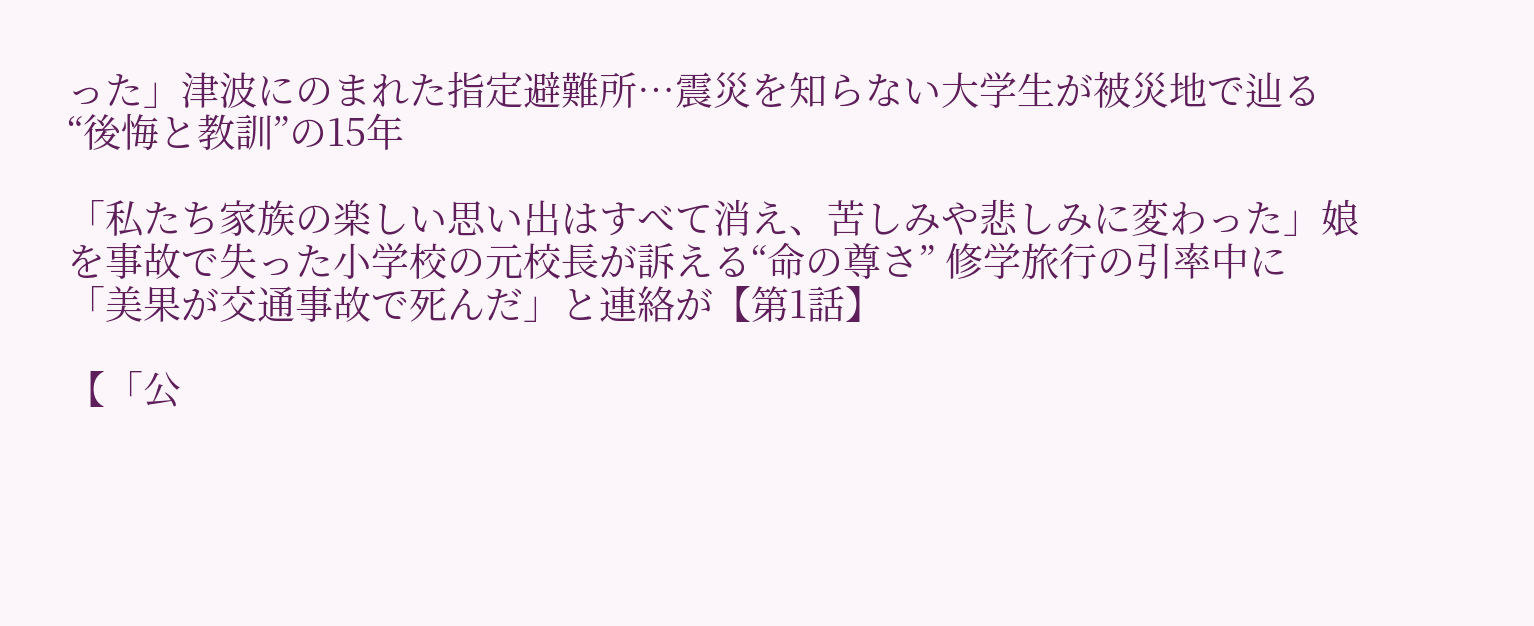った」津波にのまれた指定避難所…震災を知らない大学生が被災地で辿る“後悔と教訓”の15年

「私たち家族の楽しい思い出はすべて消え、苦しみや悲しみに変わった」娘を事故で失った小学校の元校長が訴える“命の尊さ” 修学旅行の引率中に「美果が交通事故で死んだ」と連絡が【第1話】

【「公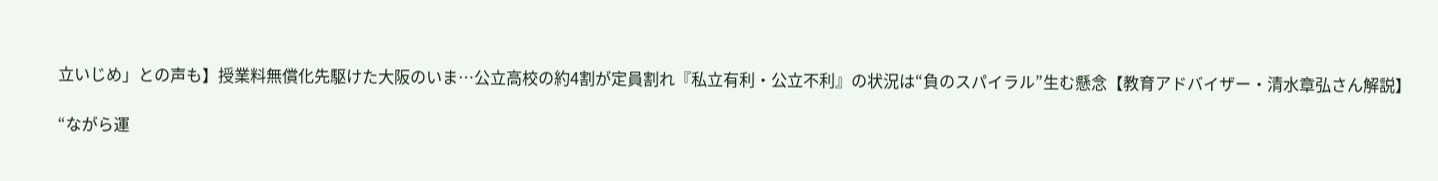立いじめ」との声も】授業料無償化先駆けた大阪のいま…公立高校の約4割が定員割れ『私立有利・公立不利』の状況は“負のスパイラル”生む懸念【教育アドバイザー・清水章弘さん解説】

“ながら運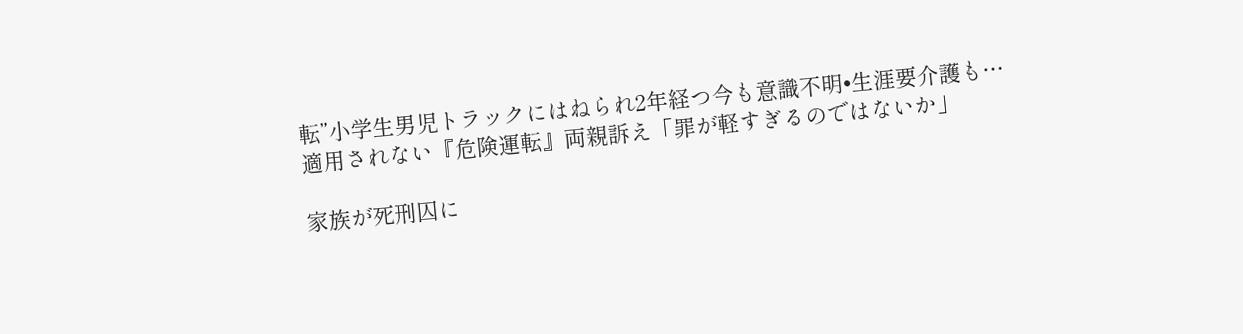転”小学生男児トラックにはねられ2年経つ今も意識不明•生涯要介護も…適用されない『危険運転』両親訴え「罪が軽すぎるのではないか」

家族が死刑囚に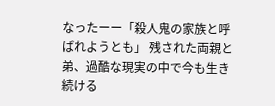なったーー「殺人鬼の家族と呼ばれようとも」 残された両親と弟、過酷な現実の中で今も生き続ける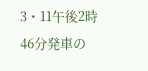3・11午後2時46分発車の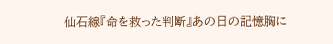仙石線『命を救った判断』あの日の記憶胸に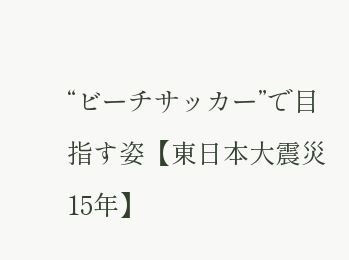“ビーチサッカー”で目指す姿【東日本大震災15年】